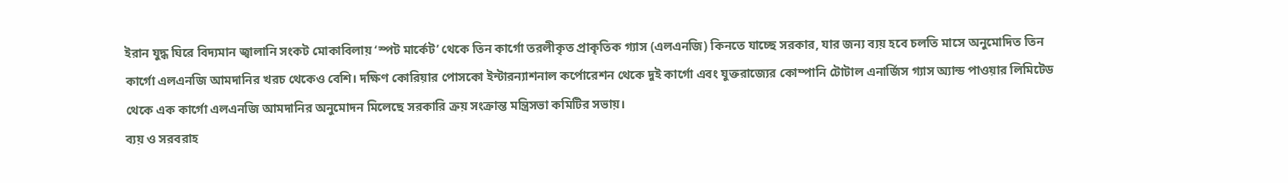ইরান যুদ্ধ ঘিরে বিদ্যমান জ্বালানি সংকট মোকাবিলায় ‘স্পট মার্কেট’ থেকে তিন কার্গো তরলীকৃত প্রাকৃতিক গ্যাস (এলএনজি) কিনতে যাচ্ছে সরকার, যার জন্য ব্যয় হবে চলতি মাসে অনুমোদিত তিন কার্গো এলএনজি আমদানির খরচ থেকেও বেশি। দক্ষিণ কোরিয়ার পোসকো ইন্টারন্যাশনাল কর্পোরেশন থেকে দুই কার্গো এবং যুক্তরাজ্যের কোম্পানি টোটাল এনার্জিস গ্যাস অ্যান্ড পাওয়ার লিমিটেড থেকে এক কার্গো এলএনজি আমদানির অনুমোদন মিলেছে সরকারি ক্রয় সংক্রান্ত মন্ত্রিসভা কমিটির সভায়।
ব্যয় ও সরবরাহ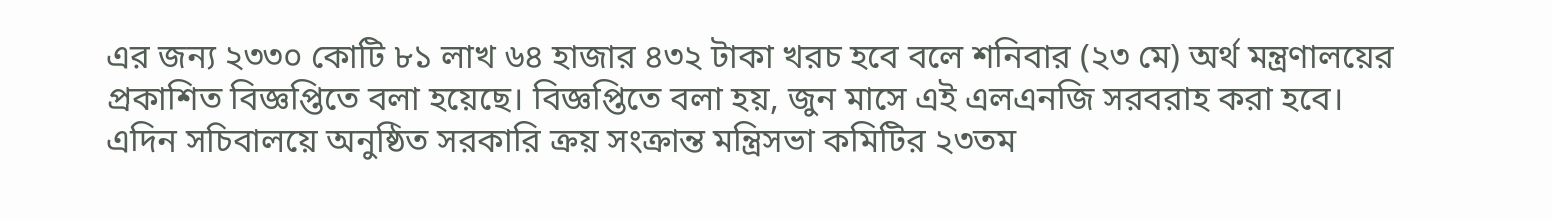এর জন্য ২৩৩০ কোটি ৮১ লাখ ৬৪ হাজার ৪৩২ টাকা খরচ হবে বলে শনিবার (২৩ মে) অর্থ মন্ত্রণালয়ের প্রকাশিত বিজ্ঞপ্তিতে বলা হয়েছে। বিজ্ঞপ্তিতে বলা হয়, জুন মাসে এই এলএনজি সরবরাহ করা হবে। এদিন সচিবালয়ে অনুষ্ঠিত সরকারি ক্রয় সংক্রান্ত মন্ত্রিসভা কমিটির ২৩তম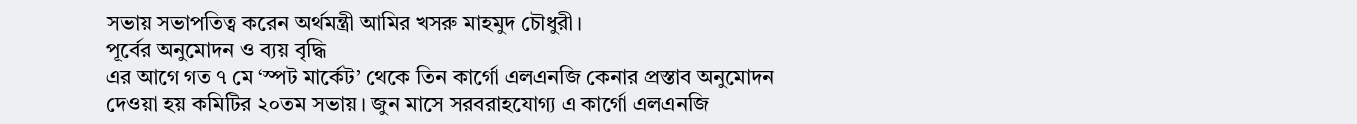সভায় সভাপতিত্ব করেন অর্থমন্ত্রী আমির খসরু মাহমুদ চৌধুরী।
পূর্বের অনুমোদন ও ব্যয় বৃদ্ধি
এর আগে গত ৭ মে ‘স্পট মার্কেট’ থেকে তিন কার্গো এলএনজি কেনার প্রস্তাব অনুমোদন দেওয়া হয় কমিটির ২০তম সভায়। জুন মাসে সরবরাহযোগ্য এ কার্গো এলএনজি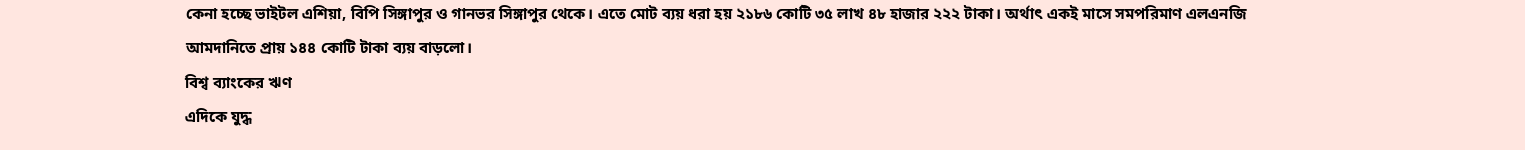কেনা হচ্ছে ভাইটল এশিয়া, বিপি সিঙ্গাপুর ও গানভর সিঙ্গাপুর থেকে। এতে মোট ব্যয় ধরা হয় ২১৮৬ কোটি ৩৫ লাখ ৪৮ হাজার ২২২ টাকা। অর্থাৎ একই মাসে সমপরিমাণ এলএনজি আমদানিতে প্রায় ১৪৪ কোটি টাকা ব্যয় বাড়লো।
বিশ্ব ব্যাংকের ঋণ
এদিকে যুদ্ধ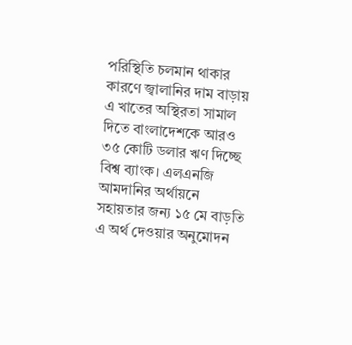পরিস্থিতি চলমান থাকার কারণে জ্বালানির দাম বাড়ায় এ খাতের অস্থিরতা সামাল দিতে বাংলাদেশকে আরও ৩৫ কোটি ডলার ঋণ দিচ্ছে বিশ্ব ব্যাংক। এলএনজি আমদানির অর্থায়নে সহায়তার জন্য ১৫ মে বাড়তি এ অর্থ দেওয়ার অনুমোদন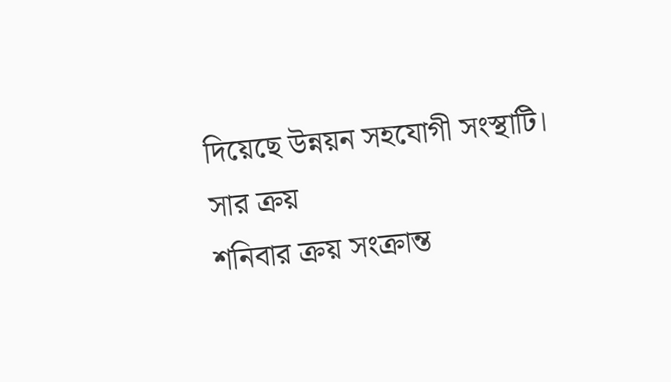দিয়েছে উন্নয়ন সহযোগী সংস্থাটি।
সার ক্রয়
শনিবার ক্রয় সংক্রান্ত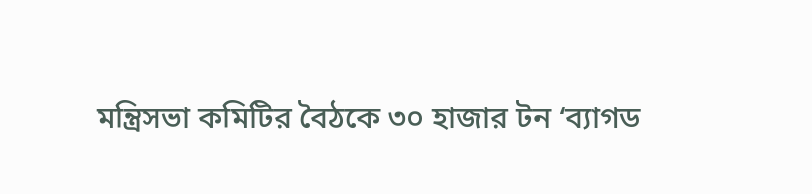মন্ত্রিসভা কমিটির বৈঠকে ৩০ হাজার টন ‘ব্যাগড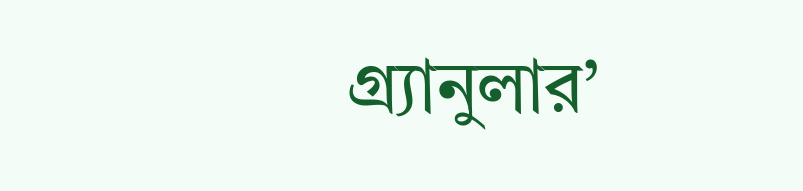গ্র্যানুলার’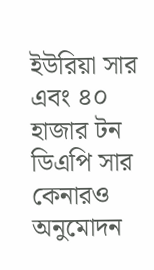ইউরিয়া সার এবং ৪০ হাজার টন ডিএপি সার কেনারও অনুমোদন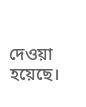দেওয়া হয়েছে।